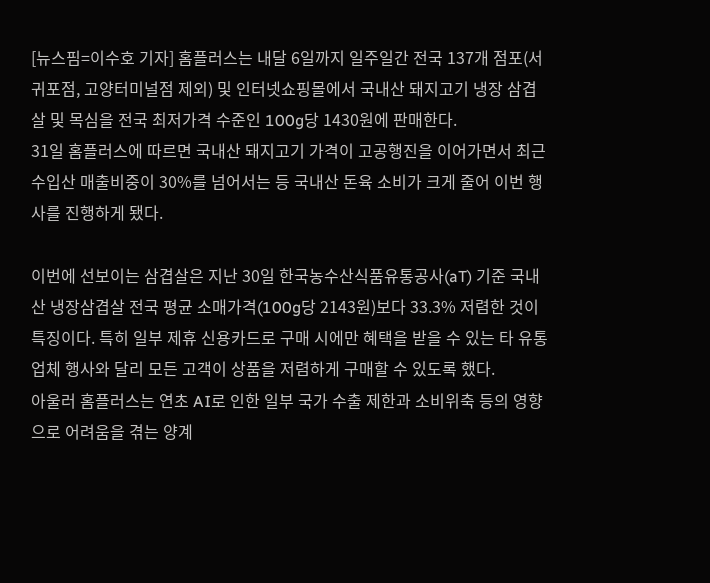[뉴스핌=이수호 기자] 홈플러스는 내달 6일까지 일주일간 전국 137개 점포(서귀포점, 고양터미널점 제외) 및 인터넷쇼핑몰에서 국내산 돼지고기 냉장 삼겹살 및 목심을 전국 최저가격 수준인 100g당 1430원에 판매한다.
31일 홈플러스에 따르면 국내산 돼지고기 가격이 고공행진을 이어가면서 최근 수입산 매출비중이 30%를 넘어서는 등 국내산 돈육 소비가 크게 줄어 이번 행사를 진행하게 됐다.

이번에 선보이는 삼겹살은 지난 30일 한국농수산식품유통공사(aT) 기준 국내산 냉장삼겹살 전국 평균 소매가격(100g당 2143원)보다 33.3% 저렴한 것이 특징이다. 특히 일부 제휴 신용카드로 구매 시에만 혜택을 받을 수 있는 타 유통업체 행사와 달리 모든 고객이 상품을 저렴하게 구매할 수 있도록 했다.
아울러 홈플러스는 연초 AI로 인한 일부 국가 수출 제한과 소비위축 등의 영향으로 어려움을 겪는 양계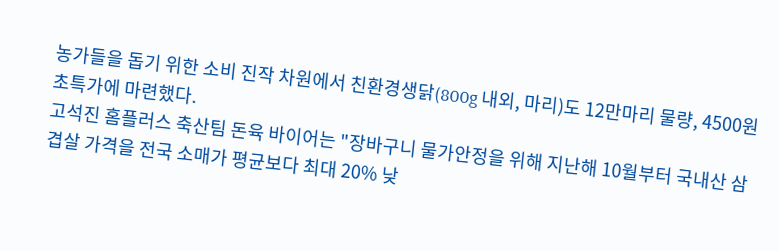농가들을 돕기 위한 소비 진작 차원에서 친환경생닭(800g 내외, 마리)도 12만마리 물량, 4500원 초특가에 마련했다.
고석진 홈플러스 축산팀 돈육 바이어는 "장바구니 물가안정을 위해 지난해 10월부터 국내산 삼겹살 가격을 전국 소매가 평균보다 최대 20% 낮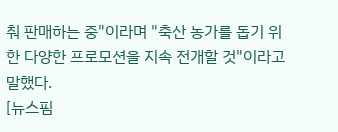춰 판매하는 중"이라며 "축산 농가를 돕기 위한 다양한 프로모션을 지속 전개할 것"이라고 말했다.
[뉴스핌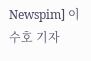Newspim] 이수호 기자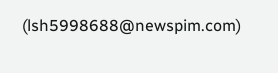(lsh5998688@newspim.com)